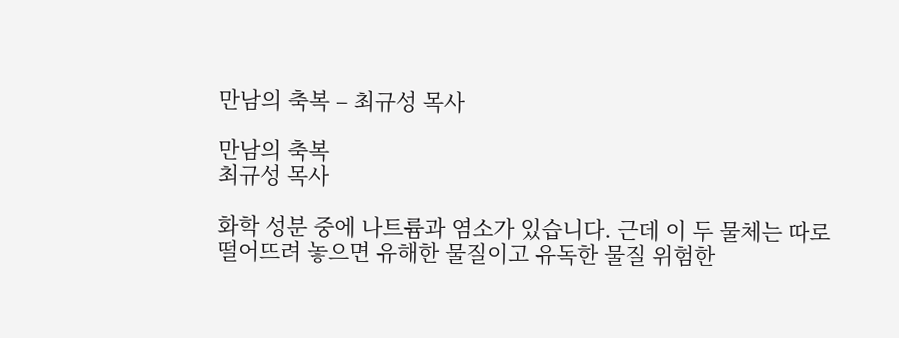만남의 축복 – 최규성 목사

만남의 축복
최규성 목사

화학 성분 중에 나트륨과 염소가 있습니다. 근데 이 두 물체는 따로 떨어뜨려 놓으면 유해한 물질이고 유독한 물질 위험한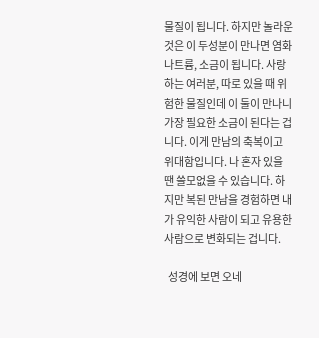물질이 됩니다. 하지만 놀라운 것은 이 두성분이 만나면 염화나트륨, 소금이 됩니다. 사랑하는 여러분, 따로 있을 때 위험한 물질인데 이 둘이 만나니 가장 필요한 소금이 된다는 겁니다. 이게 만남의 축복이고 위대함입니다. 나 혼자 있을 땐 쓸모없을 수 있습니다. 하지만 복된 만남을 경험하면 내가 유익한 사람이 되고 유용한 사람으로 변화되는 겁니다.

  성경에 보면 오네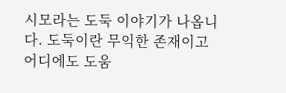시모라는 도둑 이야기가 나옵니다. 도둑이란 무익한 존재이고 어디에도 도움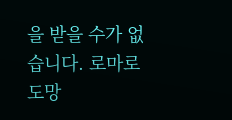을 받을 수가 없습니다. 로마로 도망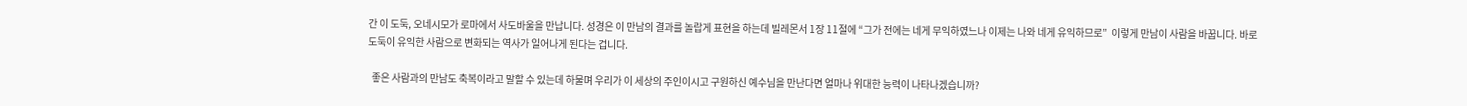간 이 도둑, 오네시모가 로마에서 사도바울을 만납니다. 성경은 이 만남의 결과를 놀랍게 표현을 하는데 빌레몬서 1장 11절에 “그가 전에는 네게 무익하였느나 이제는 나와 네게 유익하므로”  이렇게 만남이 사람을 바꿉니다. 바로 도둑이 유익한 사람으로 변화되는 역사가 일어나게 된다는 겁니다.

  좋은 사람과의 만남도 축복이라고 말할 수 있는데 하물며 우리가 이 세상의 주인이시고 구원하신 예수님을 만난다면 얼마나 위대한 능력이 나타나겠습니까?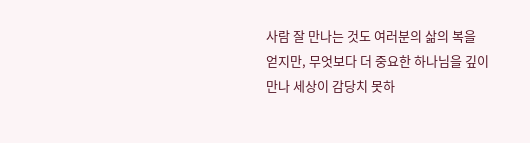사람 잘 만나는 것도 여러분의 삶의 복을 얻지만, 무엇보다 더 중요한 하나님을 깊이 만나 세상이 감당치 못하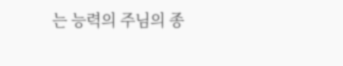는 능력의 주님의 종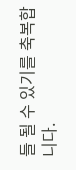들 될 수 있기를 축복합니다.